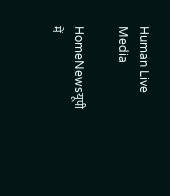Human Live Media

HomeNewsयूपी में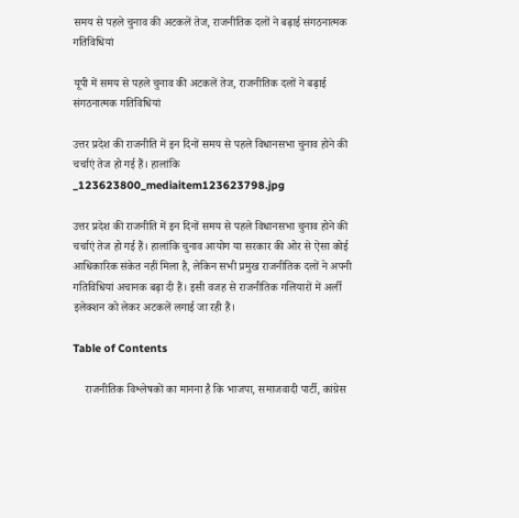समय से पहले चुनाव की अटकलें तेज, राजनीतिक दलों ने बढ़ाई संगठनात्मक गतिविधियां

यूपी में समय से पहले चुनाव की अटकलें तेज, राजनीतिक दलों ने बढ़ाई संगठनात्मक गतिविधियां

उत्तर प्रदेश की राजनीति में इन दिनों समय से पहले विधानसभा चुनाव होने की चर्चाएं तेज हो गई हैं। हालांकि
_123623800_mediaitem123623798.jpg

उत्तर प्रदेश की राजनीति में इन दिनों समय से पहले विधानसभा चुनाव होने की चर्चाएं तेज हो गई हैं। हालांकि चुनाव आयोग या सरकार की ओर से ऐसा कोई आधिकारिक संकेत नहीं मिला है, लेकिन सभी प्रमुख राजनीतिक दलों ने अपनी गतिविधियां अचानक बढ़ा दी हैं। इसी वजह से राजनीतिक गलियारों में अर्ली इलेक्शन को लेकर अटकलें लगाई जा रही हैं।

Table of Contents

    राजनीतिक विश्लेषकों का मानना है कि भाजपा, समाजवादी पार्टी, कांग्रेस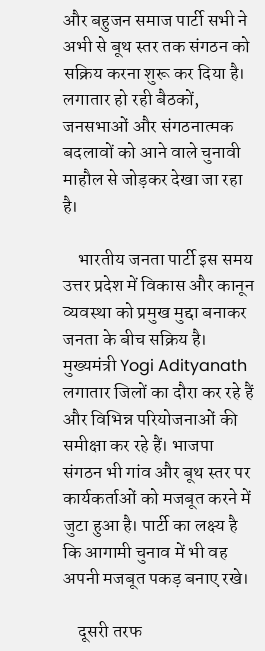और बहुजन समाज पार्टी सभी ने अभी से बूथ स्तर तक संगठन को सक्रिय करना शुरू कर दिया है। लगातार हो रही बैठकों, जनसभाओं और संगठनात्मक बदलावों को आने वाले चुनावी माहौल से जोड़कर देखा जा रहा है।

    भारतीय जनता पार्टी इस समय उत्तर प्रदेश में विकास और कानून व्यवस्था को प्रमुख मुद्दा बनाकर जनता के बीच सक्रिय है। मुख्यमंत्री Yogi Adityanath लगातार जिलों का दौरा कर रहे हैं और विभिन्न परियोजनाओं की समीक्षा कर रहे हैं। भाजपा संगठन भी गांव और बूथ स्तर पर कार्यकर्ताओं को मजबूत करने में जुटा हुआ है। पार्टी का लक्ष्य है कि आगामी चुनाव में भी वह अपनी मजबूत पकड़ बनाए रखे।

    दूसरी तरफ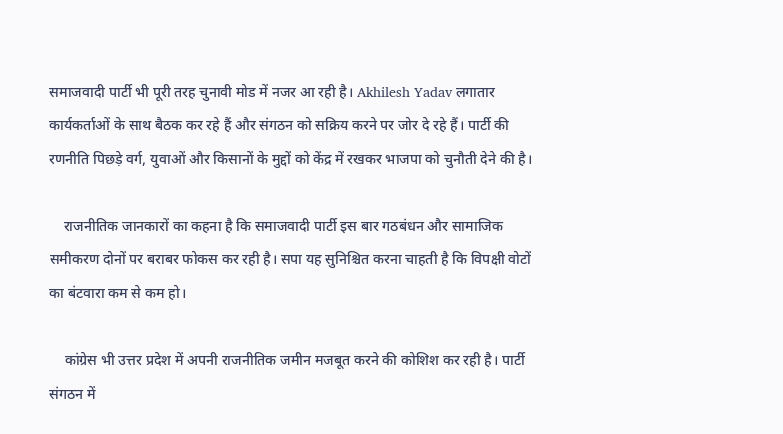समाजवादी पार्टी भी पूरी तरह चुनावी मोड में नजर आ रही है। Akhilesh Yadav लगातार कार्यकर्ताओं के साथ बैठक कर रहे हैं और संगठन को सक्रिय करने पर जोर दे रहे हैं। पार्टी की रणनीति पिछड़े वर्ग, युवाओं और किसानों के मुद्दों को केंद्र में रखकर भाजपा को चुनौती देने की है।

    राजनीतिक जानकारों का कहना है कि समाजवादी पार्टी इस बार गठबंधन और सामाजिक समीकरण दोनों पर बराबर फोकस कर रही है। सपा यह सुनिश्चित करना चाहती है कि विपक्षी वोटों का बंटवारा कम से कम हो।

    कांग्रेस भी उत्तर प्रदेश में अपनी राजनीतिक जमीन मजबूत करने की कोशिश कर रही है। पार्टी संगठन में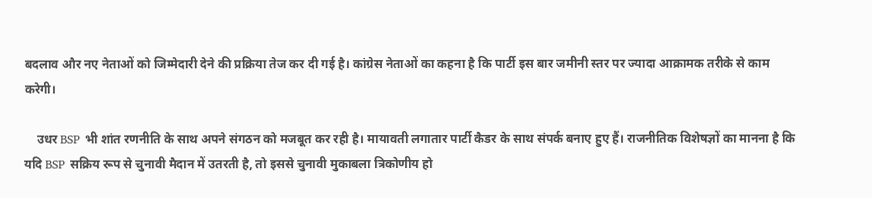बदलाव और नए नेताओं को जिम्मेदारी देने की प्रक्रिया तेज कर दी गई है। कांग्रेस नेताओं का कहना है कि पार्टी इस बार जमीनी स्तर पर ज्यादा आक्रामक तरीके से काम करेगी।

    उधर BSP भी शांत रणनीति के साथ अपने संगठन को मजबूत कर रही है। मायावती लगातार पार्टी कैडर के साथ संपर्क बनाए हुए हैं। राजनीतिक विशेषज्ञों का मानना है कि यदि BSP सक्रिय रूप से चुनावी मैदान में उतरती है, तो इससे चुनावी मुकाबला त्रिकोणीय हो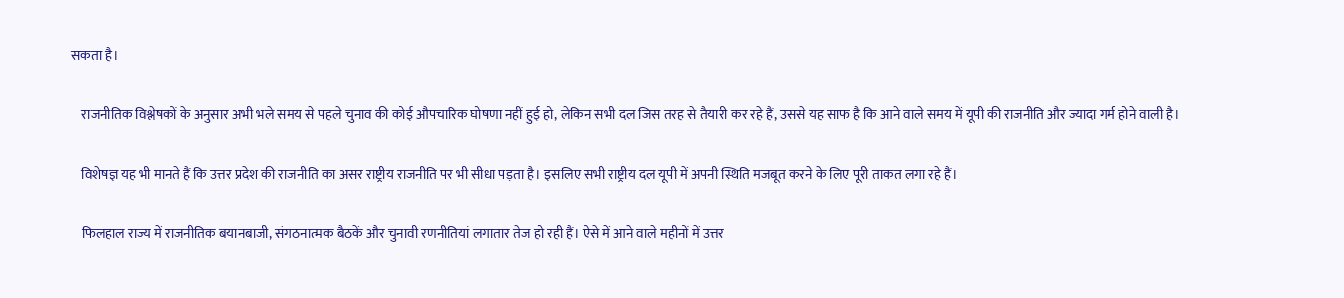सकता है।

    राजनीतिक विश्लेषकों के अनुसार अभी भले समय से पहले चुनाव की कोई औपचारिक घोषणा नहीं हुई हो, लेकिन सभी दल जिस तरह से तैयारी कर रहे हैं, उससे यह साफ है कि आने वाले समय में यूपी की राजनीति और ज्यादा गर्म होने वाली है।

    विशेषज्ञ यह भी मानते हैं कि उत्तर प्रदेश की राजनीति का असर राष्ट्रीय राजनीति पर भी सीधा पड़ता है। इसलिए सभी राष्ट्रीय दल यूपी में अपनी स्थिति मजबूत करने के लिए पूरी ताकत लगा रहे हैं।

    फिलहाल राज्य में राजनीतिक बयानबाजी, संगठनात्मक बैठकें और चुनावी रणनीतियां लगातार तेज हो रही हैं। ऐसे में आने वाले महीनों में उत्तर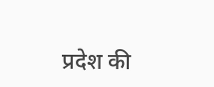प्रदेश की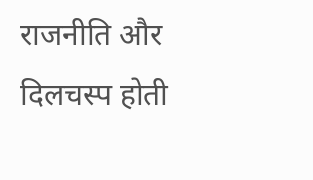राजनीति और दिलचस्प होती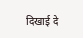दिखाई दे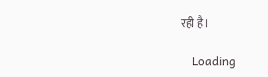रही है।

    Loading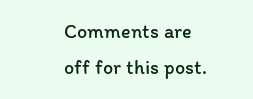Comments are off for this post.